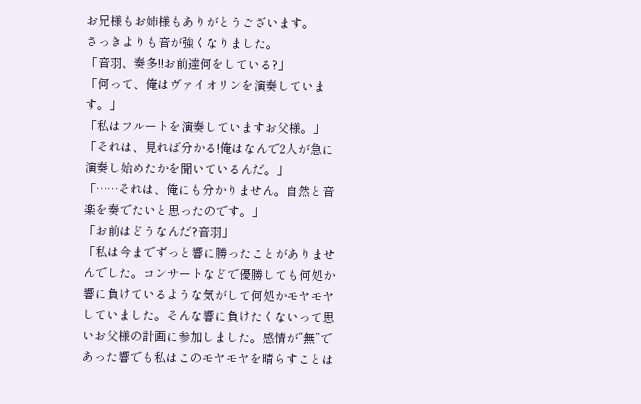お兄様もお姉様もありがとうございます。
さっきよりも音が強くなりました。
「音羽、奏多!!お前達何をしている?」
「何って、俺はヴァイオリンを演奏しています。」
「私はフルートを演奏していますお父様。」
「それは、見れば分かる!俺はなんで2人が急に演奏し始めたかを聞いているんだ。」
「……それは、俺にも分かりません。自然と音楽を奏でたいと思ったのです。」
「お前はどうなんだ?音羽」
「私は今までずっと響に勝ったことがありませんでした。コンサートなどで優勝しても何処か響に負けているような気がして何処かモヤモヤしていました。そんな響に負けたくないって思いお父様の計画に参加しました。感情が”無”であった響でも私はこのモヤモヤを晴らすことは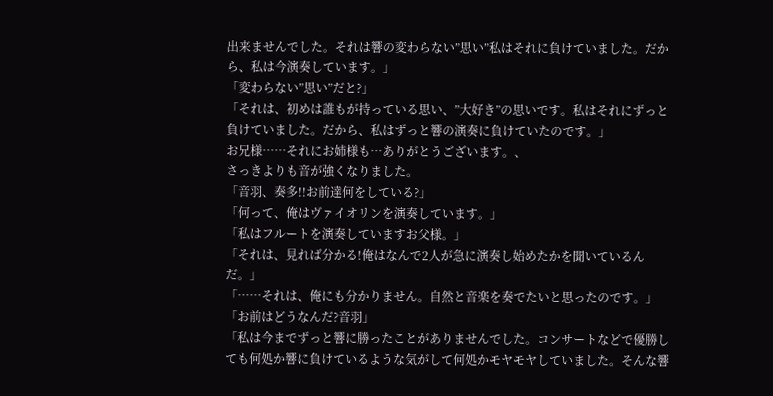出来ませんでした。それは響の変わらない”思い”私はそれに負けていました。だから、私は今演奏しています。」
「変わらない”思い”だと?」
「それは、初めは誰もが持っている思い、”大好き”の思いです。私はそれにずっと負けていました。だから、私はずっと響の演奏に負けていたのです。」
お兄様……それにお姉様も…ありがとうございます。、
さっきよりも音が強くなりました。
「音羽、奏多!!お前達何をしている?」
「何って、俺はヴァイオリンを演奏しています。」
「私はフルートを演奏していますお父様。」
「それは、見れば分かる!俺はなんで2人が急に演奏し始めたかを聞いているんだ。」
「……それは、俺にも分かりません。自然と音楽を奏でたいと思ったのです。」
「お前はどうなんだ?音羽」
「私は今までずっと響に勝ったことがありませんでした。コンサートなどで優勝しても何処か響に負けているような気がして何処かモヤモヤしていました。そんな響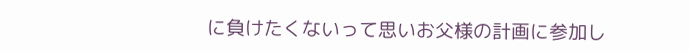に負けたくないって思いお父様の計画に参加し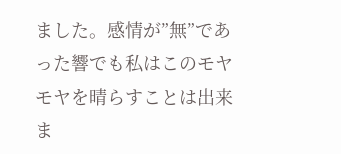ました。感情が”無”であった響でも私はこのモヤモヤを晴らすことは出来ま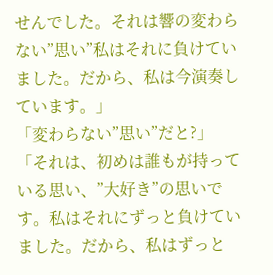せんでした。それは響の変わらない”思い”私はそれに負けていました。だから、私は今演奏しています。」
「変わらない”思い”だと?」
「それは、初めは誰もが持っている思い、”大好き”の思いです。私はそれにずっと負けていました。だから、私はずっと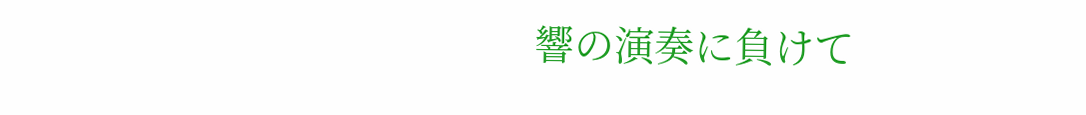響の演奏に負けて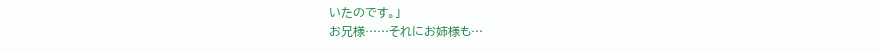いたのです。」
お兄様……それにお姉様も…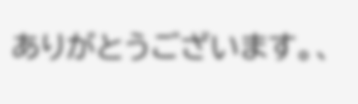ありがとうございます。、